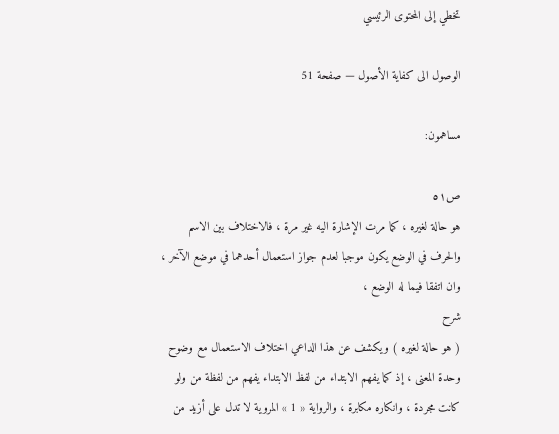تخطي إلى المحتوى الرئيسي

الوصول الى كفاية الأصول — صفحة 51

مساهمون:

ص٥١
هو حالة لغيره ، كما مرت الإشارة اليه غير مرة ، فالاختلاف بين الاسم والحرف في الوضع يكون موجبا لعدم جواز استعمال أحدهما في موضع الآخر ، وان اتفقا فيما له الوضع ،
شرح
( هو حالة لغيره ) ويكشف عن هذا الداعي اختلاف الاستعمال مع وضوح وحدة المعنى ، إذ كما يفهم الابتداء من لفظ الابتداء يفهم من لفظة من ولو كانت مجردة ، وانكاره مكابرة ، والرواية « 1 » المروية لا تدل على أزيد من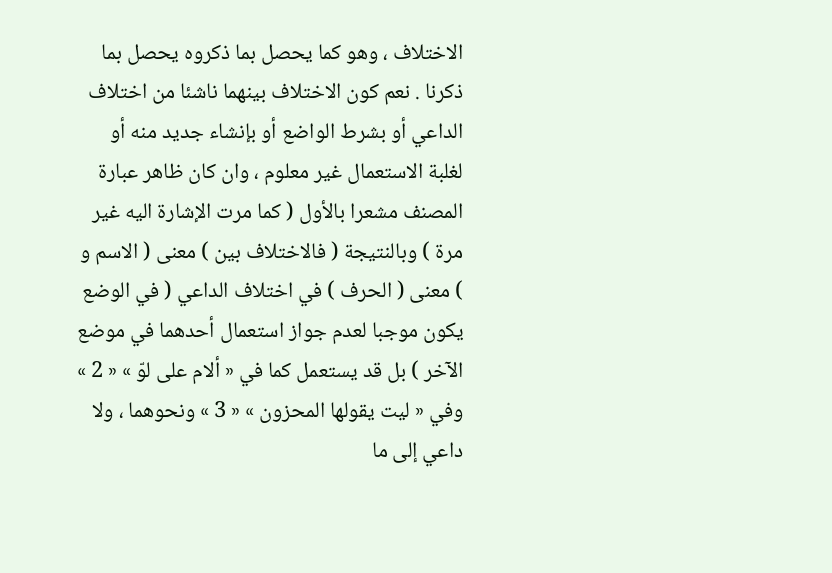الاختلاف ، وهو كما يحصل بما ذكروه يحصل بما ذكرنا . نعم كون الاختلاف بينهما ناشئا من اختلاف الداعي أو بشرط الواضع أو بإنشاء جديد منه أو لغلبة الاستعمال غير معلوم ، وان كان ظاهر عبارة المصنف مشعرا بالأول ( كما مرت الإشارة اليه غير مرة ) وبالنتيجة ( فالاختلاف بين ) معنى ( الاسم و ) معنى ( الحرف ) في اختلاف الداعي ( في الوضع يكون موجبا لعدم جواز استعمال أحدهما في موضع الآخر ) بل قد يستعمل كما في « ألام على لوّ » « 2 » وفي « ليت يقولها المحزون » « 3 » ونحوهما ، ولا داعي إلى ما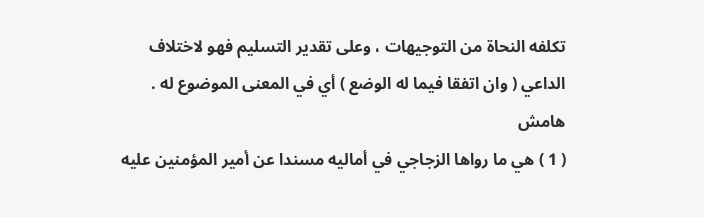تكلفه النحاة من التوجيهات ، وعلى تقدير التسليم فهو لاختلاف الداعي ( وان اتفقا فيما له الوضع ) أي في المعنى الموضوع له .
هامش
( 1 ) هي ما رواها الزجاجي في أماليه مسندا عن أمير المؤمنين عليه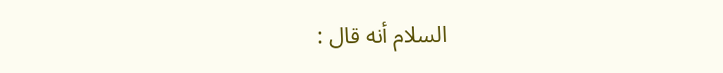السلام أنه قال :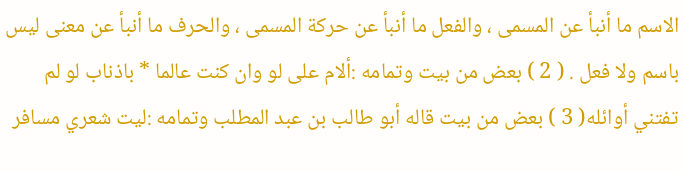الاسم ما أنبأ عن المسمى ، والفعل ما أنبأ عن حركة المسمى ، والحرف ما أنبأ عن معنى ليس باسم ولا فعل . ( 2 ) بعض من بيت وتمامه :ألام على لو وان كنت عالما * باذناب لو لم تفتني أوائله( 3 ) بعض من بيت قاله أبو طالب بن عبد المطلب وتمامه :ليت شعري مسافر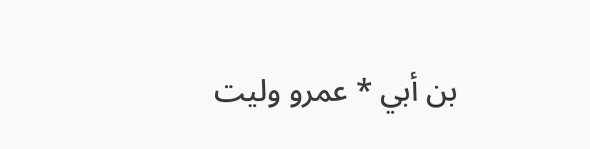بن أبي * عمرو وليت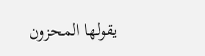يقولها المحزون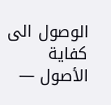الوصول الى كفاية الأصول —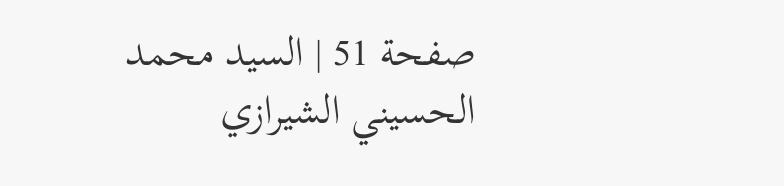صفحة 51 | السيد محمد الحسيني الشيرازي